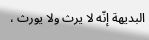البديهة إنّه لا يرث ولا يورث ،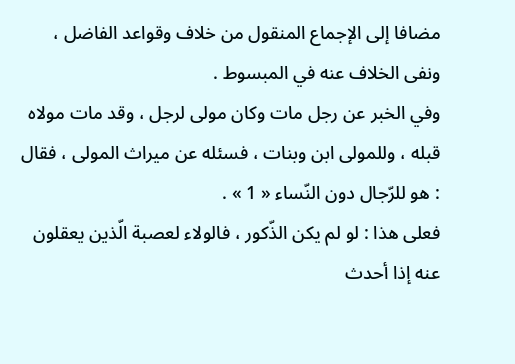مضافا إلى الإجماع المنقول من خلاف وقواعد الفاضل ، ونفى الخلاف عنه في المبسوط .
وفي الخبر عن رجل مات وكان مولى لرجل ، وقد مات مولاه قبله ، وللمولى ابن وبنات ، فسئله عن ميراث المولى ، فقال : هو للرّجال دون النّساء « 1 » .
فعلى هذا : لو لم يكن الذّكور ، فالولاء لعصبة الّذين يعقلون عنه إذا أحدث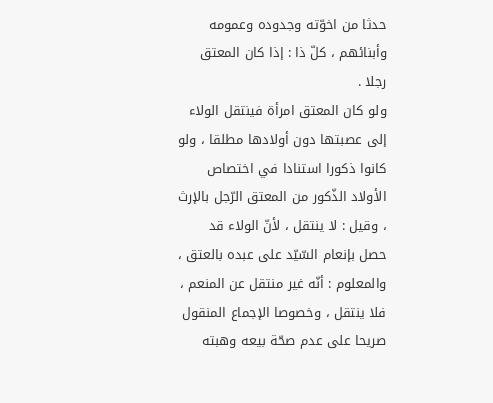حدثا من اخوّته وجدوده وعمومه وأبنائهم ، كلّ ذا : إذا كان المعتق رجلا .
ولو كان المعتق امرأة فينتقل الولاء إلى عصبتها دون أولادها مطلقا ، ولو كانوا ذكورا استنادا في اختصاص الأولاد الذّكور من المعتق الرّجل بالإرث ، وقيل : لا ينتقل ، لأنّ الولاء قد حصل بإنعام السّيّد على عبده بالعتق ، والمعلوم : أنّه غير منتقل عن المنعم ، فلا ينتقل ، وخصوصا الإجماع المنقول صريحا على عدم صحّة بيعه وهبته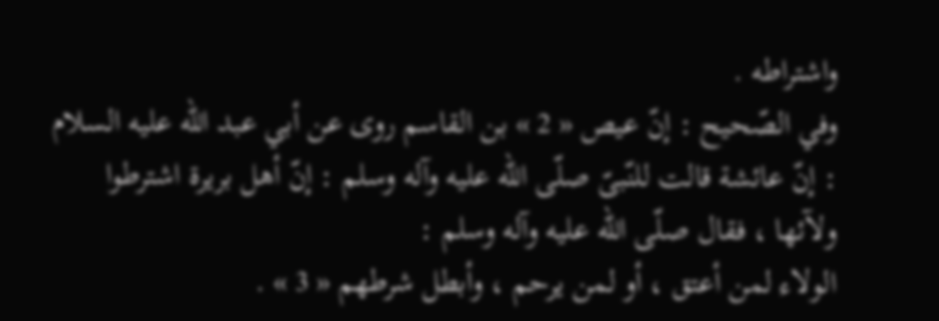واشتراطه .
وفي الصّحيح : إنّ عيص « 2 » بن القاسم روى عن أبي عبد اللّه عليه السلام : إنّ عائشة قالت للنّبىّ صلّى اللّه عليه وآله وسلم : إنّ أهل بريرة اشترطوا ولآئها ، فقال صلّى اللّه عليه وآله وسلم :
الولاء لمن أعتق ، أو لمن يرحم ، وأبطل شرطهم « 3 » .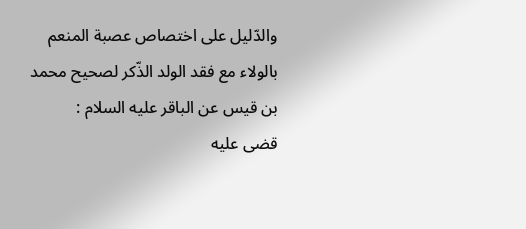والدّليل على اختصاص عصبة المنعم بالولاء مع فقد الولد الذّكر لصحيح محمد بن قيس عن الباقر عليه السلام :
قضى عليه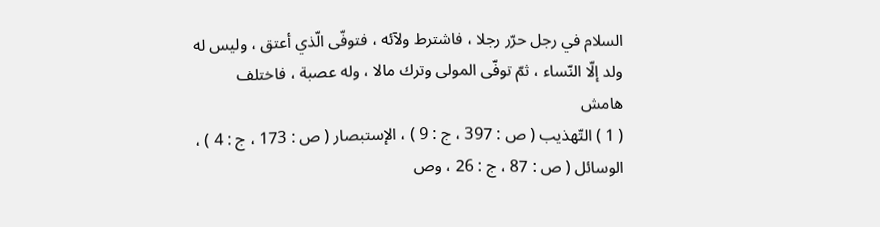السلام في رجل حرّر رجلا ، فاشترط ولآئه ، فتوفّى الّذي أعتق ، وليس له ولد إلّا النّساء ، ثمّ توفّى المولى وترك مالا ، وله عصبة ، فاختلف
هامش
( 1 ) التّهذيب ( ص : 397 ، ج : 9 ) ، الإستبصار ( ص : 173 ، ج : 4 ) ، الوسائل ( ص : 87 ، ج : 26 ، وص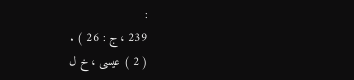:
239 ، ج : 26 ) .
( 2 ) عيسى ، خ ل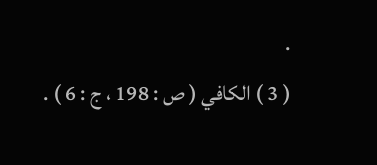.
( 3 ) الكافي ( ص : 198 ، ج : 6 ) .